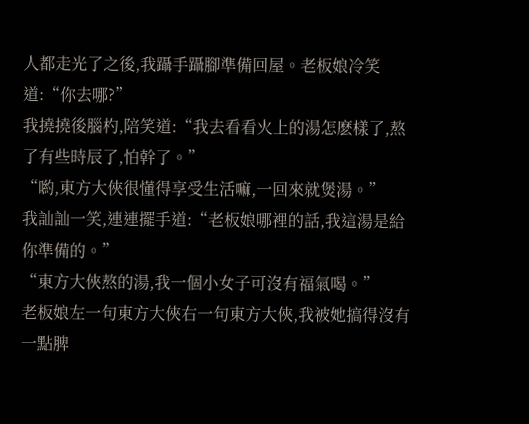人都走光了之後,我躡手躡腳準備回屋。老板娘冷笑道:“你去哪?”
我撓撓後腦杓,陪笑道:“我去看看火上的湯怎麽樣了,熬了有些時辰了,怕幹了。”
“喲,東方大俠很懂得享受生活嘛,一回來就煲湯。”
我訕訕一笑,連連擺手道:“老板娘哪裡的話,我這湯是給你準備的。”
“東方大俠熬的湯,我一個小女子可沒有福氣喝。”
老板娘左一句東方大俠右一句東方大俠,我被她搞得沒有一點脾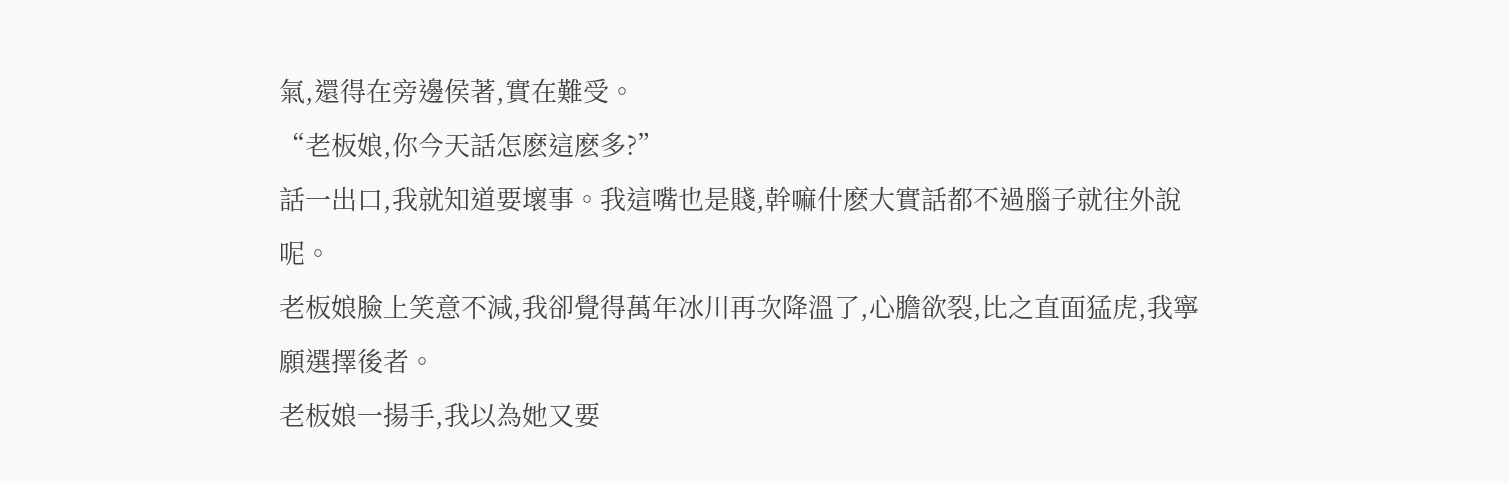氣,還得在旁邊侯著,實在難受。
“老板娘,你今天話怎麽這麽多?”
話一出口,我就知道要壞事。我這嘴也是賤,幹嘛什麽大實話都不過腦子就往外說呢。
老板娘臉上笑意不減,我卻覺得萬年冰川再次降溫了,心膽欲裂,比之直面猛虎,我寧願選擇後者。
老板娘一揚手,我以為她又要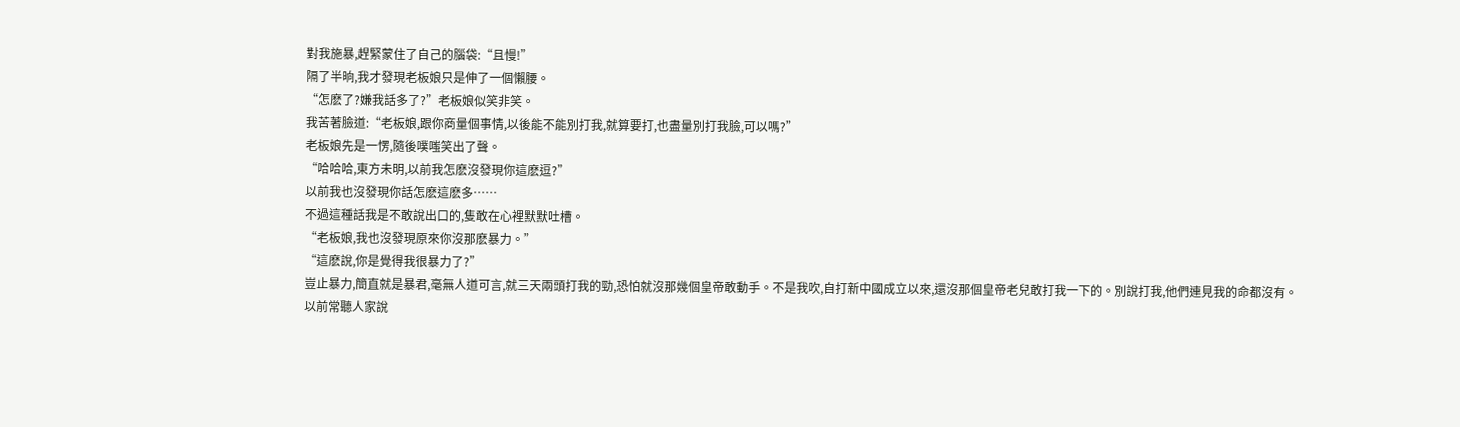對我施暴,趕緊蒙住了自己的腦袋:“且慢!”
隔了半晌,我才發現老板娘只是伸了一個懶腰。
“怎麽了?嫌我話多了?”老板娘似笑非笑。
我苦著臉道:“老板娘,跟你商量個事情,以後能不能別打我,就算要打,也盡量別打我臉,可以嗎?”
老板娘先是一愣,隨後噗嗤笑出了聲。
“哈哈哈,東方未明,以前我怎麽沒發現你這麽逗?”
以前我也沒發現你話怎麽這麽多……
不過這種話我是不敢說出口的,隻敢在心裡默默吐槽。
“老板娘,我也沒發現原來你沒那麽暴力。”
“這麽說,你是覺得我很暴力了?”
豈止暴力,簡直就是暴君,毫無人道可言,就三天兩頭打我的勁,恐怕就沒那幾個皇帝敢動手。不是我吹,自打新中國成立以來,還沒那個皇帝老兒敢打我一下的。別說打我,他們連見我的命都沒有。
以前常聽人家說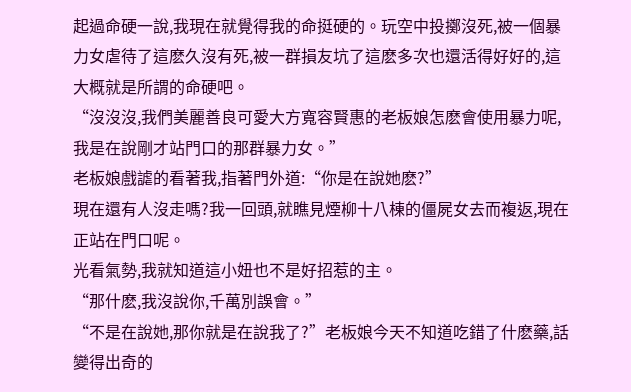起過命硬一說,我現在就覺得我的命挺硬的。玩空中投擲沒死,被一個暴力女虐待了這麽久沒有死,被一群損友坑了這麽多次也還活得好好的,這大概就是所謂的命硬吧。
“沒沒沒,我們美麗善良可愛大方寬容賢惠的老板娘怎麽會使用暴力呢,我是在說剛才站門口的那群暴力女。”
老板娘戲謔的看著我,指著門外道:“你是在說她麽?”
現在還有人沒走嗎?我一回頭,就瞧見煙柳十八棟的僵屍女去而複返,現在正站在門口呢。
光看氣勢,我就知道這小妞也不是好招惹的主。
“那什麽,我沒說你,千萬別誤會。”
“不是在說她,那你就是在說我了?”老板娘今天不知道吃錯了什麽藥,話變得出奇的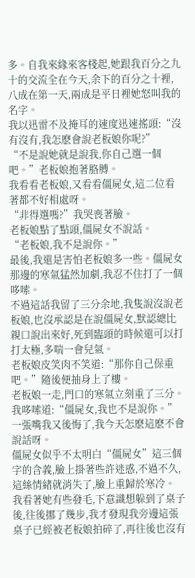多。自我來緣來客棧起,她跟我百分之九十的交流全在今天,余下的百分之十裡,八成在第一天,兩成是平日裡她怒叫我的名字。
我以迅雷不及掩耳的速度迅速搖頭:“沒有沒有,我怎麽會說老板娘你呢?”
“不是說她就是說我,你自己選一個吧。”老板娘抱著胳膊。
我看看老板娘,又看看僵屍女,這二位看著都不好相處呀。
“非得選嗎?”我哭喪著臉。
老板娘點了點頭,僵屍女不說話。
“老板娘,我不是說你。”
最後,我還是害怕老板娘多一些。僵屍女那邊的寒氣猛然加劇,我忍不住打了一個哆嗦。
不過這話我留了三分余地,我隻說沒說老板娘,也沒承認是在說僵屍女,默認總比親口說出來好,死到臨頭的時候還可以打打太極,多喘一會兒氣。
老板娘皮笑肉不笑道:“那你自己保重吧。”隨後便抽身上了樓。
老板娘一走,門口的寒氣立刻重了三分。
我哆嗦道:“僵屍女,我也不是說你。”
一張嘴我又後悔了,我今天怎麽這麽不會說話呀。
僵屍女似乎不太明白“僵屍女”這三個字的含義,臉上掛著些許迷惑,不過不久,這絲情緒就消失了,臉上重歸於寒冷。
我看著她有些發毛,下意識想躲到了桌子後,往後挪了幾步,我才發現我旁邊這張桌子已經被老板娘拍碎了,再往後也沒有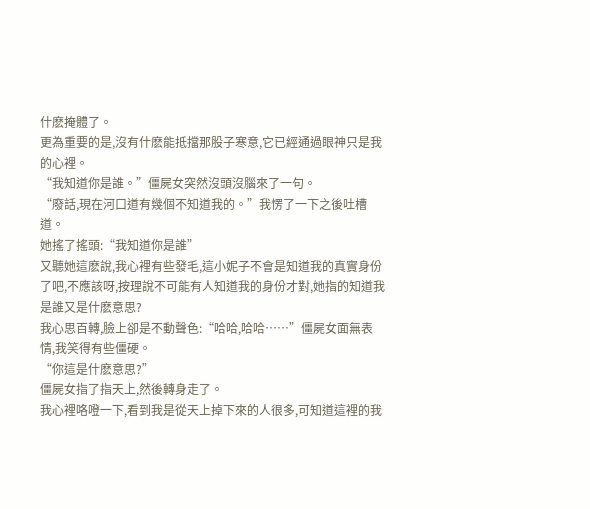什麽掩體了。
更為重要的是,沒有什麽能抵擋那股子寒意,它已經通過眼神只是我的心裡。
“我知道你是誰。”僵屍女突然沒頭沒腦來了一句。
“廢話,現在河口道有幾個不知道我的。”我愣了一下之後吐槽道。
她搖了搖頭:“我知道你是誰”
又聽她這麽說,我心裡有些發毛,這小妮子不會是知道我的真實身份了吧,不應該呀,按理說不可能有人知道我的身份才對,她指的知道我是誰又是什麽意思?
我心思百轉,臉上卻是不動聲色:“哈哈,哈哈……”僵屍女面無表情,我笑得有些僵硬。
“你這是什麽意思?”
僵屍女指了指天上,然後轉身走了。
我心裡咯噔一下,看到我是從天上掉下來的人很多,可知道這裡的我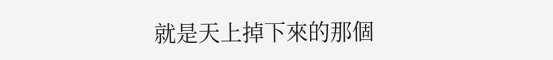就是天上掉下來的那個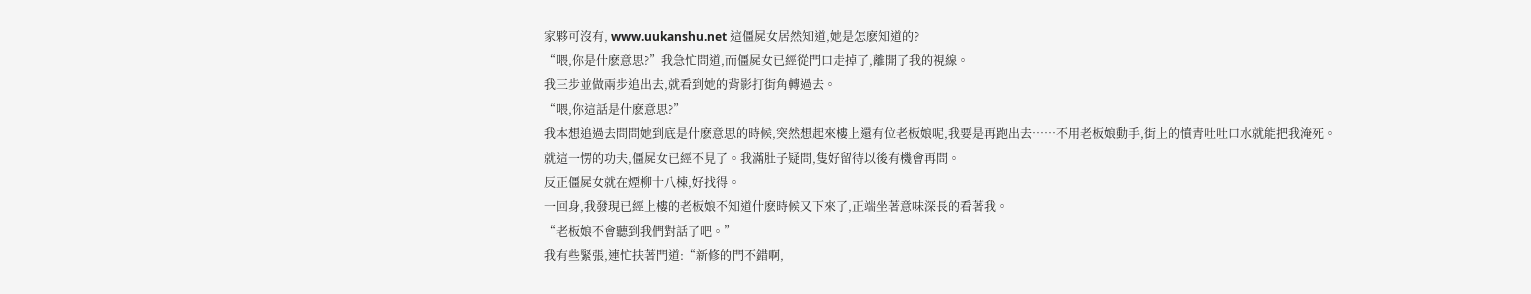家夥可沒有, www.uukanshu.net 這僵屍女居然知道,她是怎麽知道的?
“喂,你是什麽意思?”我急忙問道,而僵屍女已經從門口走掉了,離開了我的視線。
我三步並做兩步追出去,就看到她的背影打街角轉過去。
“喂,你這話是什麽意思?”
我本想追過去問問她到底是什麽意思的時候,突然想起來樓上還有位老板娘呢,我要是再跑出去……不用老板娘動手,街上的憤青吐吐口水就能把我淹死。
就這一愣的功夫,僵屍女已經不見了。我滿肚子疑問,隻好留待以後有機會再問。
反正僵屍女就在煙柳十八棟,好找得。
一回身,我發現已經上樓的老板娘不知道什麽時候又下來了,正端坐著意味深長的看著我。
“老板娘不會聽到我們對話了吧。”
我有些緊張,連忙扶著門道:“新修的門不錯啊,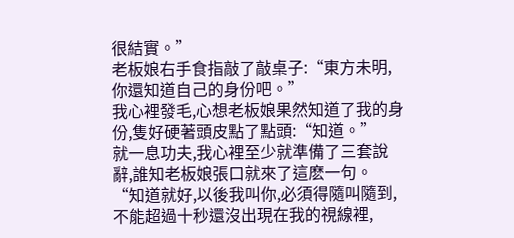很結實。”
老板娘右手食指敲了敲桌子:“東方未明,你還知道自己的身份吧。”
我心裡發毛,心想老板娘果然知道了我的身份,隻好硬著頭皮點了點頭:“知道。”
就一息功夫,我心裡至少就準備了三套說辭,誰知老板娘張口就來了這麽一句。
“知道就好,以後我叫你,必須得隨叫隨到,不能超過十秒還沒出現在我的視線裡,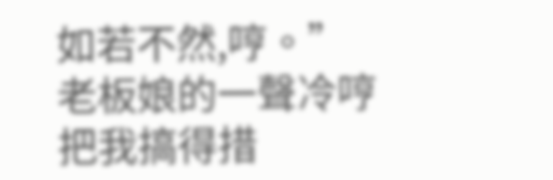如若不然,哼。”
老板娘的一聲冷哼把我搞得措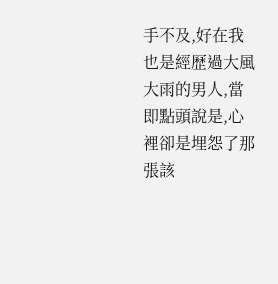手不及,好在我也是經歷過大風大雨的男人,當即點頭說是,心裡卻是埋怨了那張該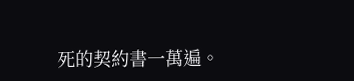死的契約書一萬遍。